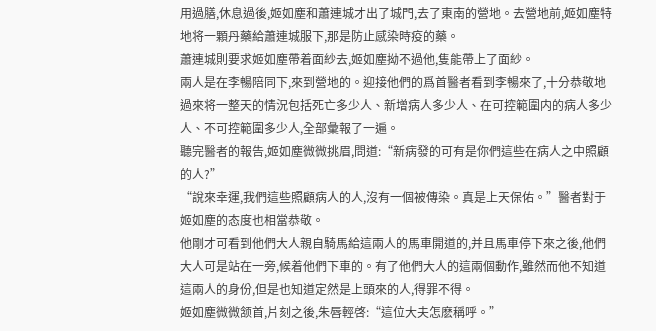用過膳,休息過後,姬如塵和蕭連城才出了城門,去了東南的營地。去營地前,姬如塵特地将一顆丹藥給蕭連城服下,那是防止感染時疫的藥。
蕭連城則要求姬如塵帶着面紗去,姬如塵拗不過他,隻能帶上了面紗。
兩人是在李暢陪同下,來到營地的。迎接他們的爲首醫者看到李暢來了,十分恭敬地過來将一整天的情況包括死亡多少人、新增病人多少人、在可控範圍内的病人多少人、不可控範圍多少人,全部彙報了一遍。
聽完醫者的報告,姬如塵微微挑眉,問道:“新病發的可有是你們這些在病人之中照顧的人?”
“說來幸運,我們這些照顧病人的人,沒有一個被傳染。真是上天保佑。”醫者對于姬如塵的态度也相當恭敬。
他剛才可看到他們大人親自騎馬給這兩人的馬車開道的,并且馬車停下來之後,他們大人可是站在一旁,候着他們下車的。有了他們大人的這兩個動作,雖然而他不知道這兩人的身份,但是也知道定然是上頭來的人,得罪不得。
姬如塵微微颔首,片刻之後,朱唇輕啓:“這位大夫怎麽稱呼。”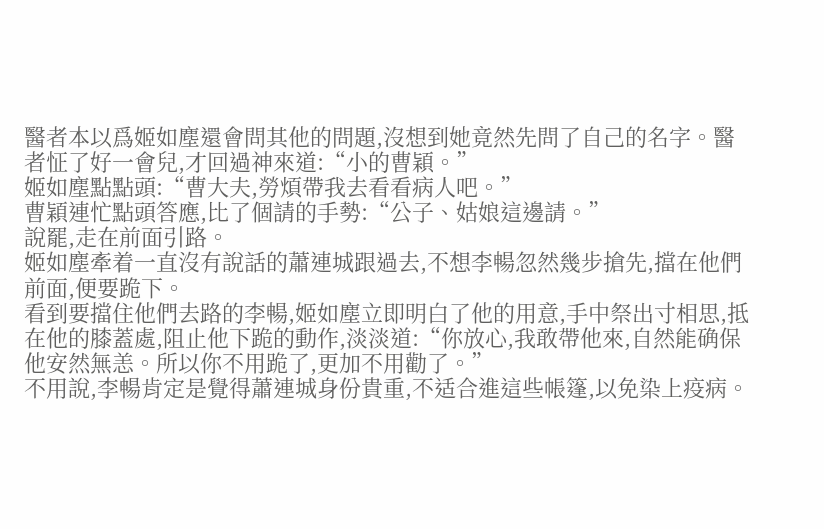醫者本以爲姬如塵還會問其他的問題,沒想到她竟然先問了自己的名字。醫者怔了好一會兒,才回過神來道:“小的曹穎。”
姬如塵點點頭:“曹大夫,勞煩帶我去看看病人吧。”
曹穎連忙點頭答應,比了個請的手勢:“公子、姑娘這邊請。”
說罷,走在前面引路。
姬如塵牽着一直沒有說話的蕭連城跟過去,不想李暢忽然幾步搶先,擋在他們前面,便要跪下。
看到要擋住他們去路的李暢,姬如塵立即明白了他的用意,手中祭出寸相思,抵在他的膝蓋處,阻止他下跪的動作,淡淡道:“你放心,我敢帶他來,自然能确保他安然無恙。所以你不用跪了,更加不用勸了。”
不用說,李暢肯定是覺得蕭連城身份貴重,不适合進這些帳篷,以免染上疫病。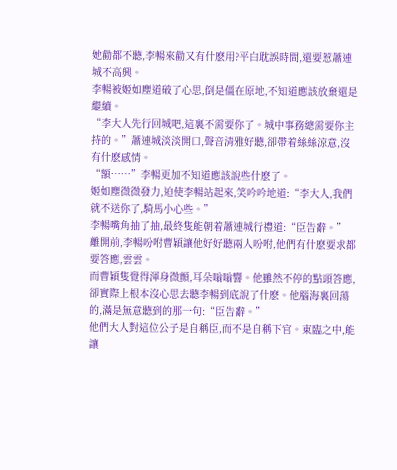她勸都不聽,李暢來勸又有什麽用?平白耽誤時間,還要惹蕭連城不高興。
李暢被姬如塵道破了心思,倒是僵在原地,不知道應該放棄還是繼續。
“李大人先行回城吧,這裏不需要你了。城中事務總需要你主持的。”蕭連城淡淡開口,聲音清雅好聽,卻帶着絲絲涼意,沒有什麽感情。
“額……”李暢更加不知道應該說些什麽了。
姬如塵微微發力,迫使李暢站起來,笑吟吟地道:“李大人,我們就不送你了,騎馬小心些。”
李暢嘴角抽了抽,最終隻能朝着蕭連城行禮道:“臣告辭。”
離開前,李暢吩咐曹穎讓他好好聽兩人吩咐,他們有什麽要求都要答應,雲雲。
而曹穎隻覺得渾身微顫,耳朵嗡嗡響。他雖然不停的點頭答應,卻實際上根本沒心思去聽李暢到底說了什麽。他腦海裏回蕩的,滿是無意聽到的那一句:“臣告辭。”
他們大人對這位公子是自稱臣,而不是自稱下官。東臨之中,能讓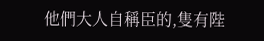他們大人自稱臣的,隻有陛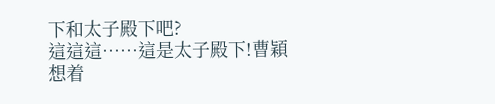下和太子殿下吧?
這這這……這是太子殿下!曹穎想着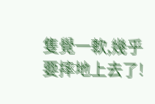隻覺一軟,幾乎要摔地上去了!